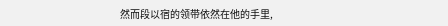然而段以宿的领带依然在他的手里,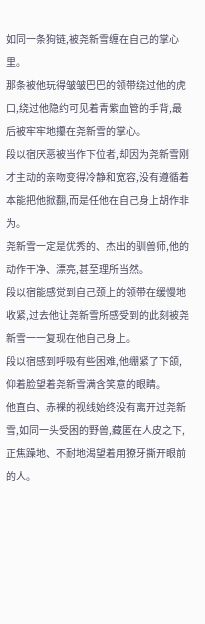如同一条狗链,被尧新雪缠在自己的掌心里。
那条被他玩得皱皱巴巴的领带绕过他的虎口,绕过他隐约可见着青紫血管的手背,最后被牢牢地攥在尧新雪的掌心。
段以宿厌恶被当作下位者,却因为尧新雪刚才主动的亲吻变得冷静和宽容,没有遵循着本能把他掀翻,而是任他在自己身上胡作非为。
尧新雪一定是优秀的、杰出的驯兽师,他的动作干净、漂亮,甚至理所当然。
段以宿能感觉到自己颈上的领带在缓慢地收紧,过去他让尧新雪所感受到的此刻被尧新雪一一复现在他自己身上。
段以宿感到呼吸有些困难,他绷紧了下颌,仰着脸望着尧新雪满含笑意的眼睛。
他直白、赤裸的视线始终没有离开过尧新雪,如同一头受困的野兽,藏匿在人皮之下,正焦躁地、不耐地渴望着用獠牙撕开眼前的人。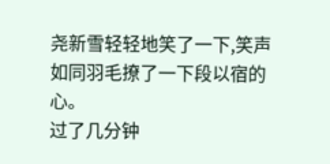尧新雪轻轻地笑了一下,笑声如同羽毛撩了一下段以宿的心。
过了几分钟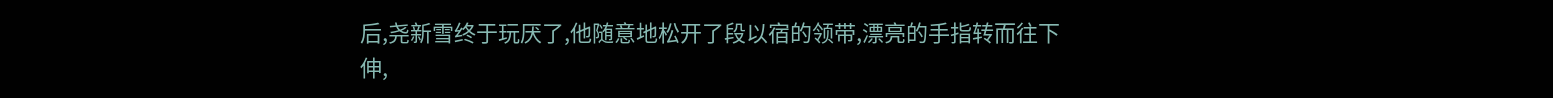后,尧新雪终于玩厌了,他随意地松开了段以宿的领带,漂亮的手指转而往下伸,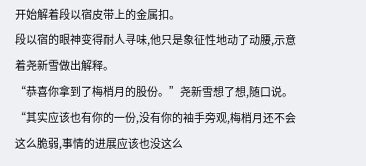开始解着段以宿皮带上的金属扣。
段以宿的眼神变得耐人寻味,他只是象征性地动了动腰,示意着尧新雪做出解释。
“恭喜你拿到了梅梢月的股份。”尧新雪想了想,随口说。
“其实应该也有你的一份,没有你的袖手旁观,梅梢月还不会这么脆弱,事情的进展应该也没这么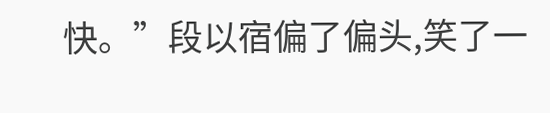快。”段以宿偏了偏头,笑了一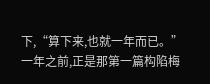下,“算下来,也就一年而已。”
一年之前,正是那第一篇构陷梅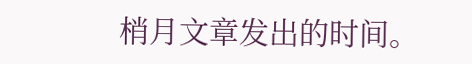梢月文章发出的时间。